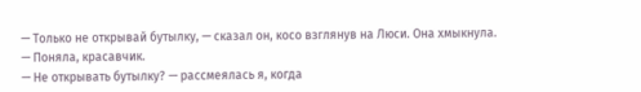— Только не открывай бутылку, — сказал он, косо взглянув на Люси. Она хмыкнула.
— Поняла, красавчик.
— Не открывать бутылку? — рассмеялась я, когда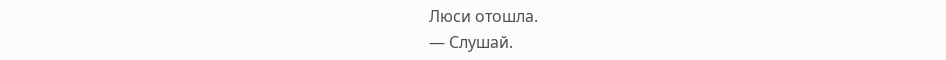Люси отошла.
— Слушай.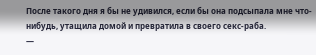После такого дня я бы не удивился, если бы она подсыпала мне что-нибудь, утащила домой и превратила в своего секс-раба.
—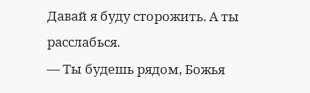Давай я буду сторожить. А ты расслабься.
— Ты будешь рядом, Божья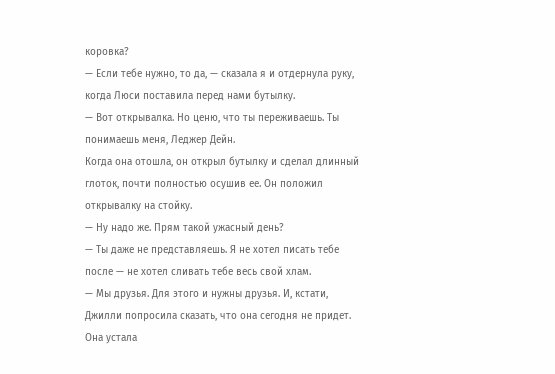коровка?
— Если тебе нужно, то да, — сказала я и отдернула руку, когда Люси поставила перед нами бутылку.
— Вот открывалка. Но ценю, что ты переживаешь. Ты понимаешь меня, Леджер Дейн.
Когда она отошла, он открыл бутылку и сделал длинный глоток, почти полностью осушив ее. Он положил открывалку на стойку.
— Ну надо же. Прям такой ужасный день?
— Ты даже не представляешь. Я не хотел писать тебе после — не хотел сливать тебе весь свой хлам.
— Мы друзья. Для этого и нужны друзья. И, кстати, Джилли попросила сказать, что она сегодня не придет. Она устала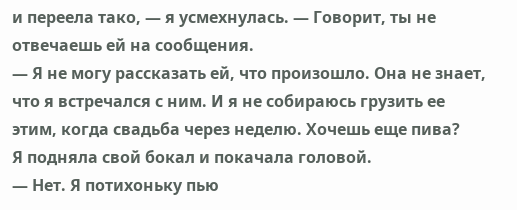и переела тако, — я усмехнулась. — Говорит, ты не отвечаешь ей на сообщения.
— Я не могу рассказать ей, что произошло. Она не знает, что я встречался с ним. И я не собираюсь грузить ее этим, когда свадьба через неделю. Хочешь еще пива?
Я подняла свой бокал и покачала головой.
— Нет. Я потихоньку пью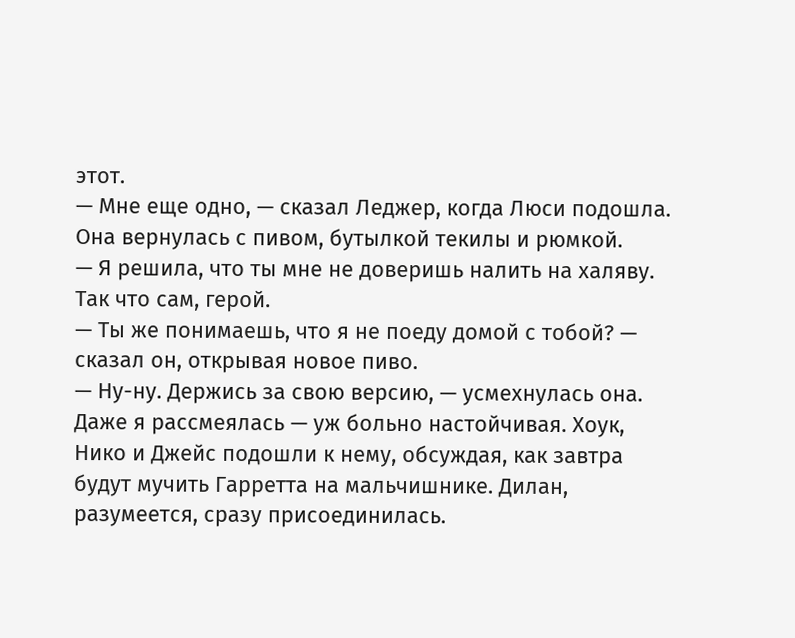этот.
— Мне еще одно, — сказал Леджер, когда Люси подошла. Она вернулась с пивом, бутылкой текилы и рюмкой.
— Я решила, что ты мне не доверишь налить на халяву. Так что сам, герой.
— Ты же понимаешь, что я не поеду домой с тобой? — сказал он, открывая новое пиво.
— Ну-ну. Держись за свою версию, — усмехнулась она. Даже я рассмеялась — уж больно настойчивая. Хоук, Нико и Джейс подошли к нему, обсуждая, как завтра будут мучить Гарретта на мальчишнике. Дилан, разумеется, сразу присоединилась.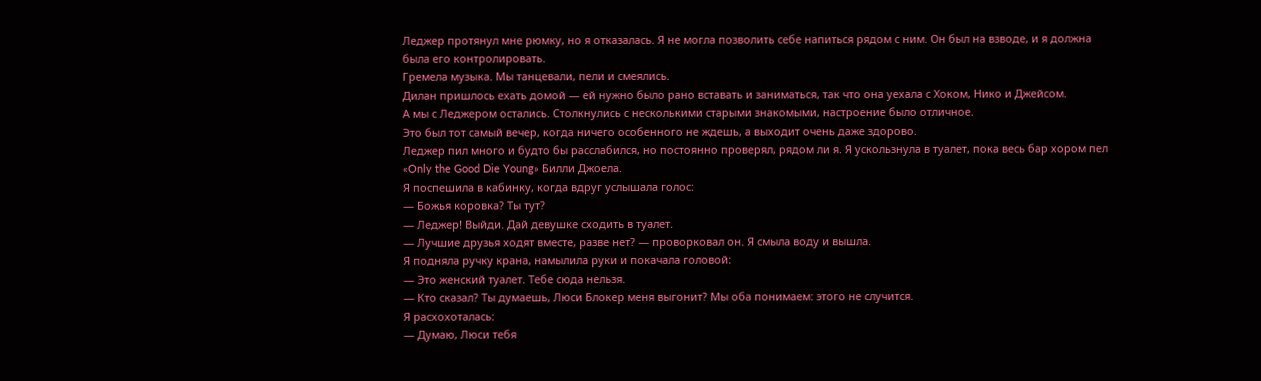Леджер протянул мне рюмку, но я отказалась. Я не могла позволить себе напиться рядом с ним. Он был на взводе, и я должна была его контролировать.
Гремела музыка. Мы танцевали, пели и смеялись.
Дилан пришлось ехать домой — ей нужно было рано вставать и заниматься, так что она уехала с Хоком, Нико и Джейсом.
А мы с Леджером остались. Столкнулись с несколькими старыми знакомыми, настроение было отличное.
Это был тот самый вечер, когда ничего особенного не ждешь, а выходит очень даже здорово.
Леджер пил много и будто бы расслабился, но постоянно проверял, рядом ли я. Я ускользнула в туалет, пока весь бар хором пел «Only the Good Die Young» Билли Джоела.
Я поспешила в кабинку, когда вдруг услышала голос:
— Божья коровка? Ты тут?
— Леджер! Выйди. Дай девушке сходить в туалет.
— Лучшие друзья ходят вместе, разве нет? — проворковал он. Я смыла воду и вышла.
Я подняла ручку крана, намылила руки и покачала головой:
— Это женский туалет. Тебе сюда нельзя.
— Кто сказал? Ты думаешь, Люси Блокер меня выгонит? Мы оба понимаем: этого не случится.
Я расхохоталась:
— Думаю, Люси тебя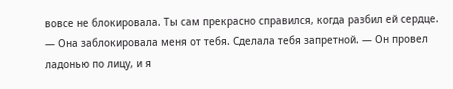вовсе не блокировала. Ты сам прекрасно справился, когда разбил ей сердце.
— Она заблокировала меня от тебя. Сделала тебя запретной. — Он провел ладонью по лицу, и я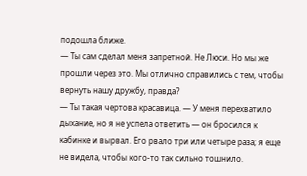подошла ближе.
— Ты сам сделал меня запретной. Не Люси. Но мы же прошли через это. Мы отлично справились с тем, чтобы вернуть нашу дружбу, правда?
— Ты такая чертова красавица. — У меня перехватило дыхание, но я не успела ответить — он бросился к кабинке и вырвал. Его рвало три или четыре раза; я еще не видела, чтобы кого-то так сильно тошнило.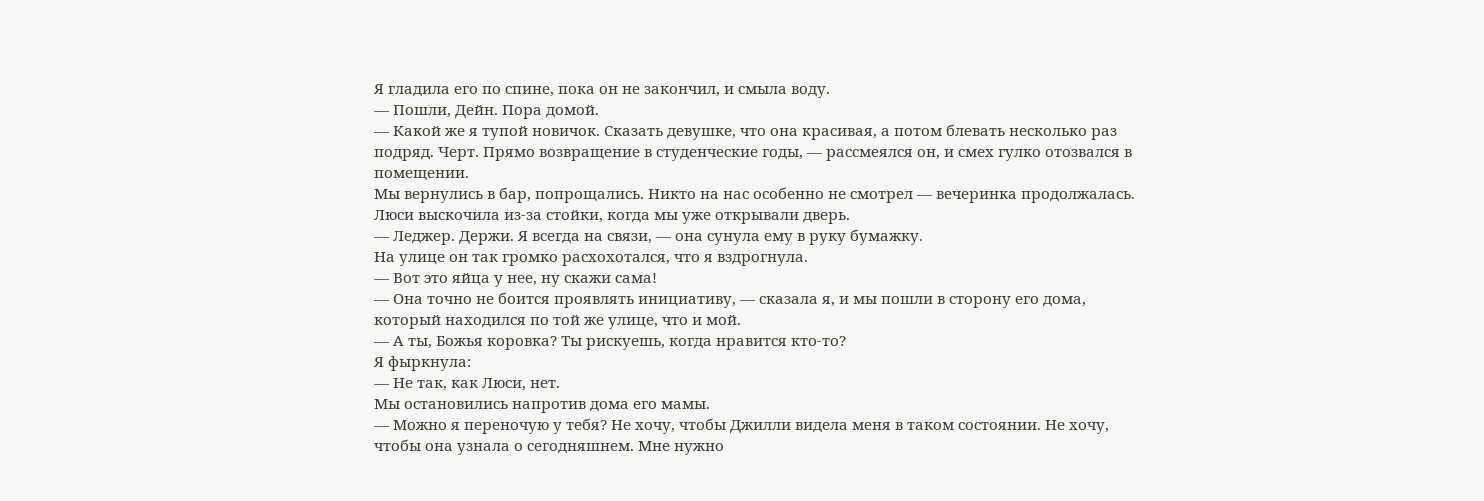Я гладила его по спине, пока он не закончил, и смыла воду.
— Пошли, Дейн. Пора домой.
— Какой же я тупой новичок. Сказать девушке, что она красивая, а потом блевать несколько раз подряд. Черт. Прямо возвращение в студенческие годы, — рассмеялся он, и смех гулко отозвался в помещении.
Мы вернулись в бар, попрощались. Никто на нас особенно не смотрел — вечеринка продолжалась.
Люси выскочила из-за стойки, когда мы уже открывали дверь.
— Леджер. Держи. Я всегда на связи, — она сунула ему в руку бумажку.
На улице он так громко расхохотался, что я вздрогнула.
— Вот это яйца у нее, ну скажи сама!
— Она точно не боится проявлять инициативу, — сказала я, и мы пошли в сторону его дома, который находился по той же улице, что и мой.
— А ты, Божья коровка? Ты рискуешь, когда нравится кто-то?
Я фыркнула:
— Не так, как Люси, нет.
Мы остановились напротив дома его мамы.
— Можно я переночую у тебя? Не хочу, чтобы Джилли видела меня в таком состоянии. Не хочу, чтобы она узнала о сегодняшнем. Мне нужно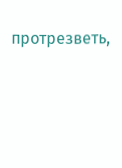протрезветь,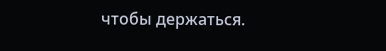чтобы держаться.